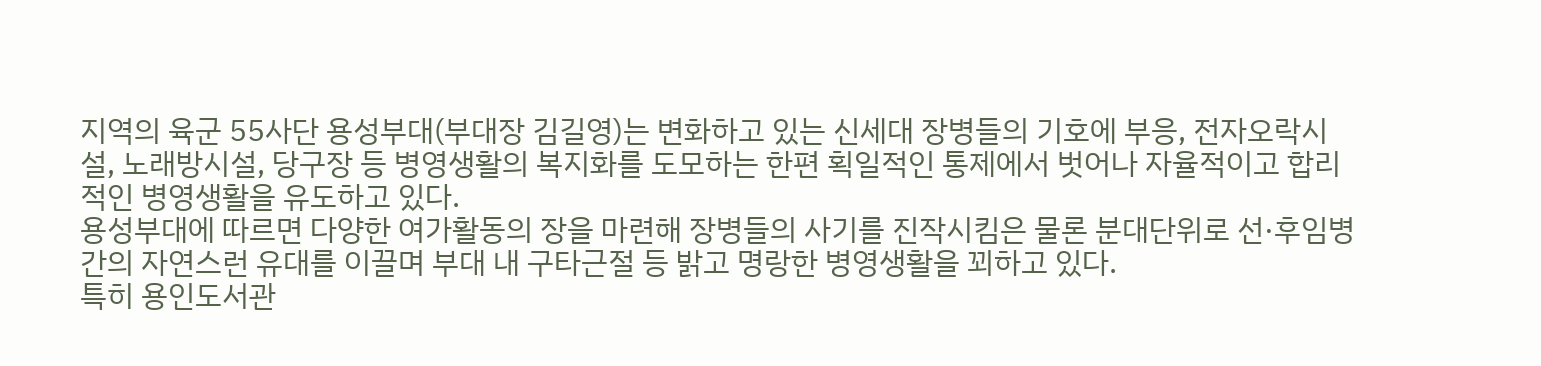지역의 육군 55사단 용성부대(부대장 김길영)는 변화하고 있는 신세대 장병들의 기호에 부응, 전자오락시설, 노래방시설, 당구장 등 병영생활의 복지화를 도모하는 한편 획일적인 통제에서 벗어나 자율적이고 합리적인 병영생활을 유도하고 있다.
용성부대에 따르면 다양한 여가활동의 장을 마련해 장병들의 사기를 진작시킴은 물론 분대단위로 선·후임병간의 자연스런 유대를 이끌며 부대 내 구타근절 등 밝고 명랑한 병영생활을 꾀하고 있다.
특히 용인도서관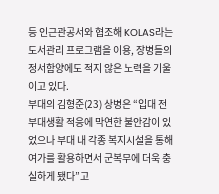등 인근관공서와 협조해 KOLAS라는 도서관리 프로그램을 이용, 장병들의 정서함양에도 적지 않은 노력을 기울이고 있다.
부대의 김형준(23) 상병은 “입대 전 부대생활 적응에 막연한 불안감이 있었으나 부대 내 각종 복지시설을 통해 여가를 활용하면서 군복무에 더욱 충실하게 됐다”고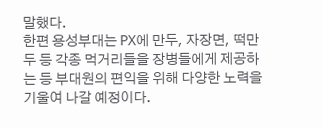말했다.
한편 용성부대는 PX에 만두, 자장면, 떡만두 등 각종 먹거리들을 장병들에게 제공하는 등 부대원의 편익을 위해 다양한 노력을 기울여 나갈 예정이다.